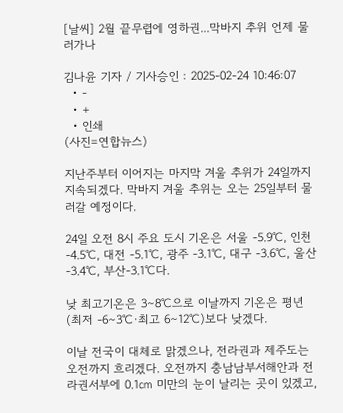[날씨] 2월 끝무렵에 영하권...막바지 추위 언제 물러가나

김나윤 기자 / 기사승인 : 2025-02-24 10:46:07
  • -
  • +
  • 인쇄
(사진=연합뉴스)

지난주부터 이어지는 마지막 겨울 추위가 24일까지 지속되겠다. 막바지 겨울 추위는 오는 25일부터 물러갈 예정이다.

24일 오전 8시 주요 도시 기온은 서울 -5.9℃, 인천 -4.5℃, 대전 -5.1℃, 광주 -3.1℃, 대구 -3.6℃, 울산 -3.4℃, 부산-3.1℃다.

낮 최고기온은 3∼8℃으로 이날까지 기온은 평년(최저 -6∼3℃·최고 6∼12℃)보다 낮겠다.

이날 전국이 대체로 맑겠으나, 전라권과 제주도는 오전까지 흐리겠다. 오전까지 충남남부서해안과 전라권서부에 0.1㎝ 미만의 눈이 날리는 곳이 있겠고,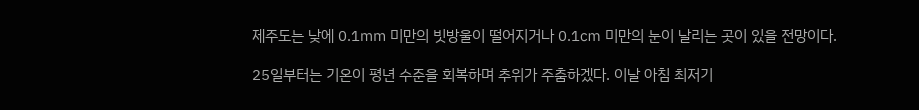제주도는 낮에 0.1㎜ 미만의 빗방울이 떨어지거나 0.1㎝ 미만의 눈이 날리는 곳이 있을 전망이다.

25일부터는 기온이 평년 수준을 회복하며 추위가 주춤하겠다. 이날 아침 최저기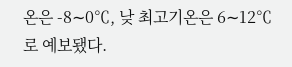온은 -8∼0℃, 낮 최고기온은 6∼12℃로 예보됐다.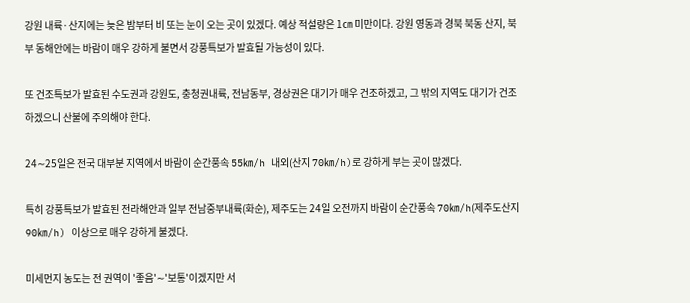강원 내륙·산지에는 늦은 밤부터 비 또는 눈이 오는 곳이 있겠다. 예상 적설량은 1㎝ 미만이다. 강원 영동과 경북 북동 산지, 북부 동해안에는 바람이 매우 강하게 불면서 강풍특보가 발효될 가능성이 있다.

또 건조특보가 발효된 수도권과 강원도, 충청권내륙, 전남동부, 경상권은 대기가 매우 건조하겠고, 그 밖의 지역도 대기가 건조하겠으니 산불에 주의해야 한다.

24∼25일은 전국 대부분 지역에서 바람이 순간풍속 55㎞/h 내외(산지 70㎞/h)로 강하게 부는 곳이 많겠다.

특히 강풍특보가 발효된 전라해안과 일부 전남중부내륙(화순), 제주도는 24일 오전까지 바람이 순간풍속 70㎞/h(제주도산지 90㎞/h) 이상으로 매우 강하게 불겠다.

미세먼지 농도는 전 권역이 '좋음'∼'보통'이겠지만 서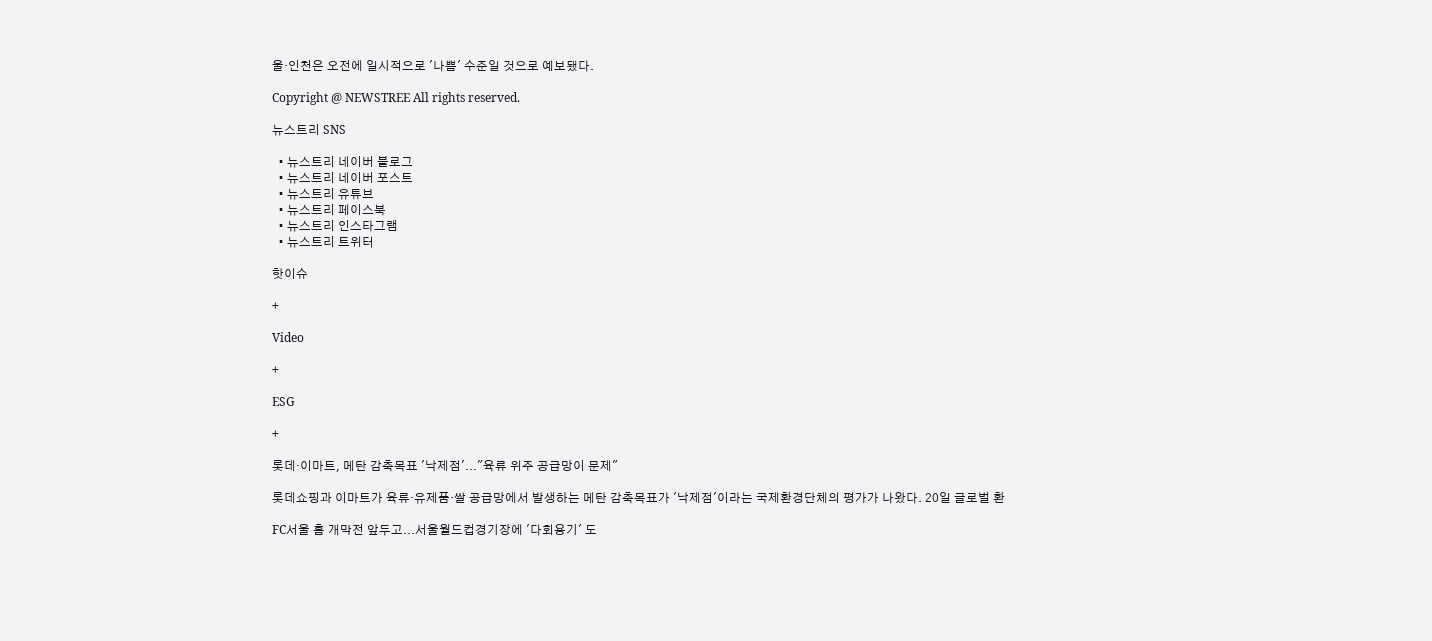울·인천은 오전에 일시적으로 '나쁨' 수준일 것으로 예보됐다.

Copyright @ NEWSTREE All rights reserved.

뉴스트리 SNS

  • 뉴스트리 네이버 블로그
  • 뉴스트리 네이버 포스트
  • 뉴스트리 유튜브
  • 뉴스트리 페이스북
  • 뉴스트리 인스타그램
  • 뉴스트리 트위터

핫이슈

+

Video

+

ESG

+

롯데·이마트, 메탄 감축목표 '낙제점'..."육류 위주 공급망이 문제"

롯데쇼핑과 이마트가 육류·유제품·쌀 공급망에서 발생하는 메탄 감축목표가 '낙제점'이라는 국제환경단체의 평가가 나왔다. 20일 글로벌 환

FC서울 홈 개막전 앞두고...서울월드컵경기장에 '다회용기' 도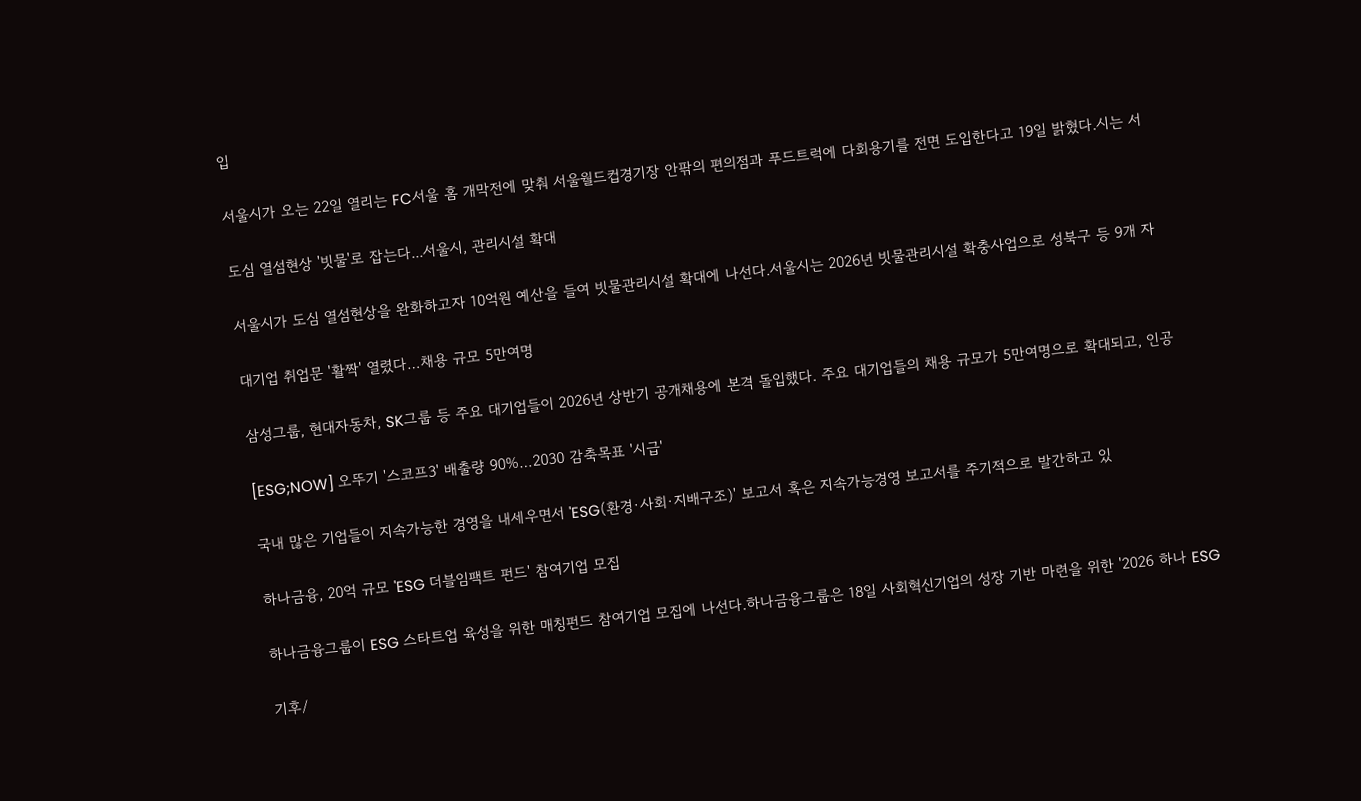입

서울시가 오는 22일 열리는 FC서울 홈 개막전에 맞춰 서울월드컵경기장 안팎의 편의점과 푸드트럭에 다회용기를 전면 도입한다고 19일 밝혔다.시는 서

도심 열섬현상 '빗물'로 잡는다...서울시, 관리시설 확대

서울시가 도심 열섬현상을 완화하고자 10억원 예산을 들여 빗물관리시설 확대에 나선다.서울시는 2026년 빗물관리시설 확충사업으로 성북구 등 9개 자

대기업 취업문 '활짝' 열렸다…채용 규모 5만여명

삼성그룹, 현대자동차, SK그룹 등 주요 대기업들이 2026년 상반기 공개채용에 본격 돌입했다. 주요 대기업들의 채용 규모가 5만여명으로 확대되고, 인공

[ESG;NOW] 오뚜기 '스코프3' 배출량 90%…2030 감축목표 '시급'

국내 많은 기업들이 지속가능한 경영을 내세우면서 'ESG(환경·사회·지배구조)' 보고서 혹은 지속가능경영 보고서를 주기적으로 발간하고 있

하나금융, 20억 규모 'ESG 더블임팩트 펀드' 참여기업 모집

하나금융그룹이 ESG 스타트업 육성을 위한 매칭펀드 참여기업 모집에 나선다.하나금융그룹은 18일 사회혁신기업의 성장 기반 마련을 위한 '2026 하나 ESG

기후/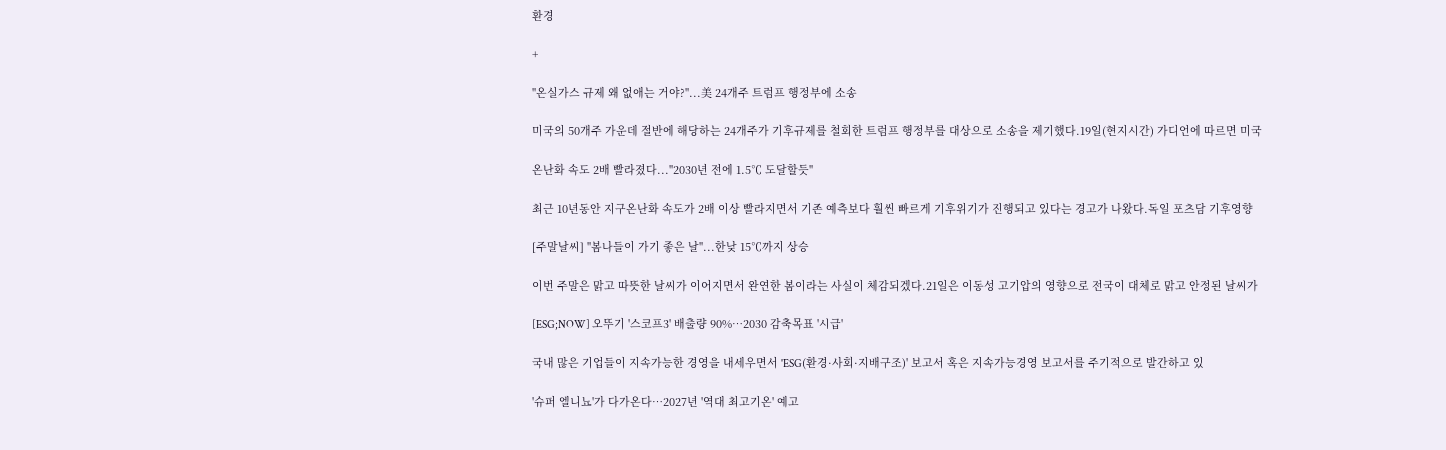환경

+

"온실가스 규제 왜 없애는 거야?"...美 24개주 트럼프 행정부에 소송

미국의 50개주 가운데 절반에 해당하는 24개주가 기후규제를 철회한 트럼프 행정부를 대상으로 소송을 제기했다.19일(현지시간) 가디언에 따르면 미국

온난화 속도 2배 빨라졌다..."2030년 전에 1.5℃ 도달할듯"

최근 10년동안 지구온난화 속도가 2배 이상 빨라지면서 기존 예측보다 훨씬 빠르게 기후위기가 진행되고 있다는 경고가 나왔다.독일 포츠담 기후영향

[주말날씨] "봄나들이 가기 좋은 날"...한낮 15℃까지 상승

이번 주말은 맑고 따뜻한 날씨가 이어지면서 완연한 봄이라는 사실이 체감되겠다.21일은 이동성 고기압의 영향으로 전국이 대체로 맑고 안정된 날씨가

[ESG;NOW] 오뚜기 '스코프3' 배출량 90%…2030 감축목표 '시급'

국내 많은 기업들이 지속가능한 경영을 내세우면서 'ESG(환경·사회·지배구조)' 보고서 혹은 지속가능경영 보고서를 주기적으로 발간하고 있

'슈퍼 엘니뇨'가 다가온다…2027년 '역대 최고기온' 예고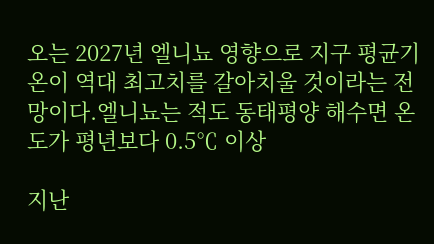오는 2027년 엘니뇨 영향으로 지구 평균기온이 역대 최고치를 갈아치울 것이라는 전망이다.엘니뇨는 적도 동태평양 해수면 온도가 평년보다 0.5℃ 이상

지난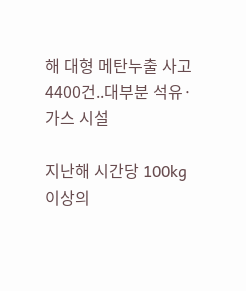해 대형 메탄누출 사고 4400건..대부분 석유·가스 시설

지난해 시간당 100kg 이상의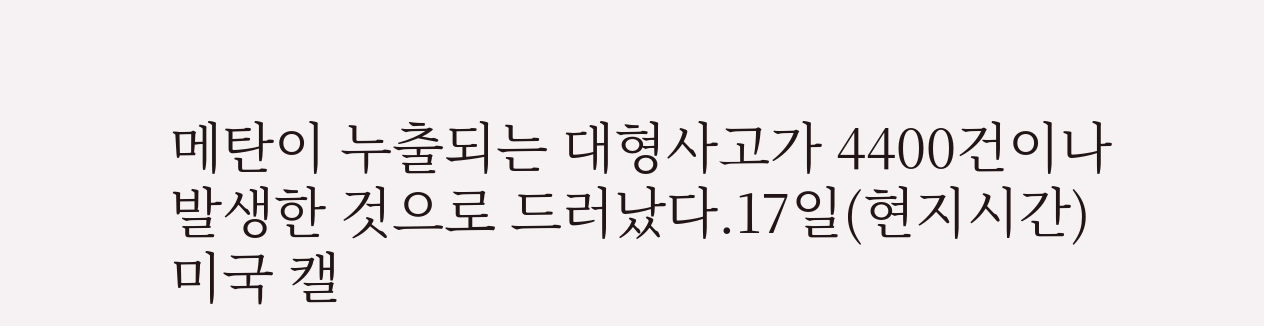메탄이 누출되는 대형사고가 4400건이나 발생한 것으로 드러났다.17일(현지시간) 미국 캘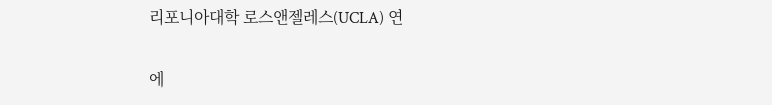리포니아대학 로스앤젤레스(UCLA) 연

에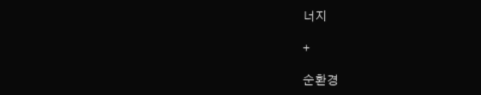너지

+

순환경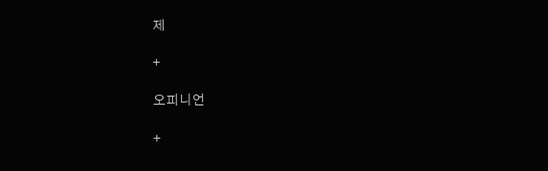제

+

오피니언

+